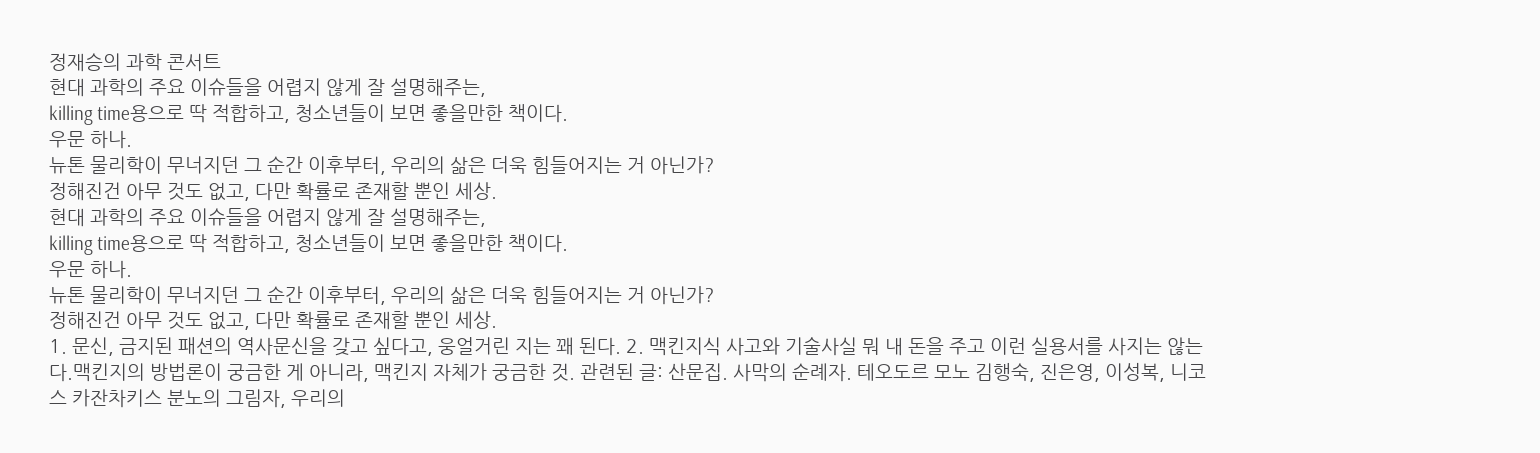정재승의 과학 콘서트
현대 과학의 주요 이슈들을 어렵지 않게 잘 설명해주는,
killing time용으로 딱 적합하고, 청소년들이 보면 좋을만한 책이다.
우문 하나.
뉴톤 물리학이 무너지던 그 순간 이후부터, 우리의 삶은 더욱 힘들어지는 거 아닌가?
정해진건 아무 것도 없고, 다만 확률로 존재할 뿐인 세상.
현대 과학의 주요 이슈들을 어렵지 않게 잘 설명해주는,
killing time용으로 딱 적합하고, 청소년들이 보면 좋을만한 책이다.
우문 하나.
뉴톤 물리학이 무너지던 그 순간 이후부터, 우리의 삶은 더욱 힘들어지는 거 아닌가?
정해진건 아무 것도 없고, 다만 확률로 존재할 뿐인 세상.
1. 문신, 금지된 패션의 역사문신을 갖고 싶다고, 웅얼거린 지는 꽤 된다. 2. 맥킨지식 사고와 기술사실 뭐 내 돈을 주고 이런 실용서를 사지는 않는다.맥킨지의 방법론이 궁금한 게 아니라, 맥킨지 자체가 궁금한 것. 관련된 글: 산문집. 사막의 순례자. 테오도르 모노 김행숙, 진은영, 이성복, 니코스 카잔차키스 분노의 그림자, 우리의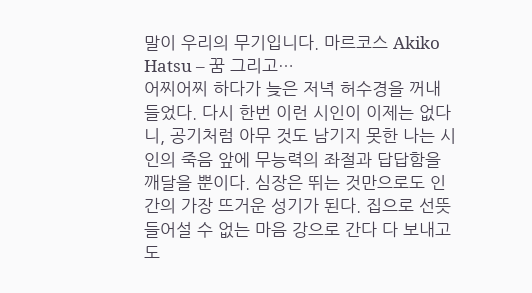말이 우리의 무기입니다. 마르코스 Akiko Hatsu – 꿈 그리고…
어찌어찌 하다가 늦은 저녁 허수경을 꺼내 들었다. 다시 한번 이런 시인이 이제는 없다니, 공기처럼 아무 것도 남기지 못한 나는 시인의 죽음 앞에 무능력의 좌절과 답답함을 깨달을 뿐이다. 심장은 뛰는 것만으로도 인간의 가장 뜨거운 성기가 된다. 집으로 선뜻 들어설 수 없는 마음 강으로 간다 다 보내고도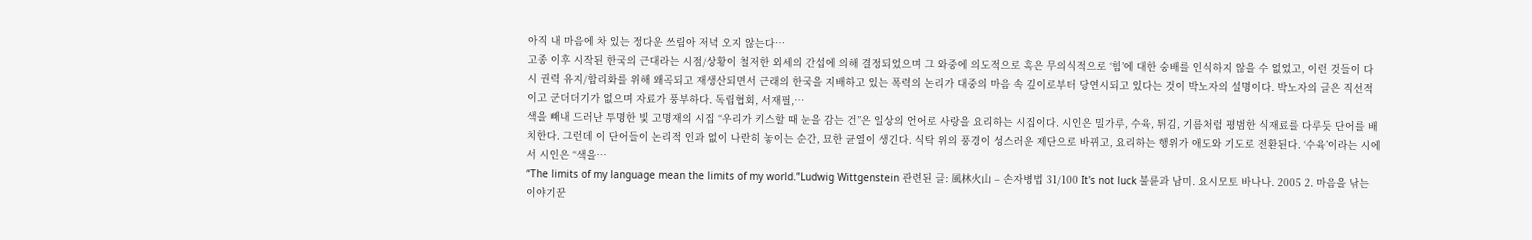아직 내 마음에 차 있는 정다운 쓰림아 저녁 오지 않는다…
고종 이후 시작된 한국의 근대라는 시점/상황이 철저한 외세의 간섭에 의해 결정되었으며 그 와중에 의도적으로 혹은 무의식적으로 ‘힘’에 대한 숭배를 인식하지 않을 수 없었고, 이런 것들이 다시 권력 유지/합리화를 위해 왜곡되고 재생산되면서 근래의 한국을 지배하고 있는 폭력의 논리가 대중의 마음 속 깊이로부터 당연시되고 있다는 것이 박노자의 설명이다. 박노자의 글은 직선적이고 군더더기가 없으며 자료가 풍부하다. 독립협회, 서재필,…
색을 빼내 드러난 투명한 빛 고명재의 시집 “우리가 키스할 때 눈을 감는 건”은 일상의 언어로 사랑을 요리하는 시집이다. 시인은 밀가루, 수육, 튀김, 기름처럼 평범한 식재료를 다루듯 단어를 배치한다. 그런데 이 단어들이 논리적 인과 없이 나란히 놓이는 순간, 묘한 균열이 생긴다. 식탁 위의 풍경이 성스러운 제단으로 바뀌고, 요리하는 행위가 애도와 기도로 전환된다. ‘수육’이라는 시에서 시인은 “색을…
“The limits of my language mean the limits of my world.”Ludwig Wittgenstein 관련된 글: 風林火山 – 손자병법 31/100 It's not luck 불륜과 남미. 요시모토 바나나. 2005 2. 마음을 낚는 이야기꾼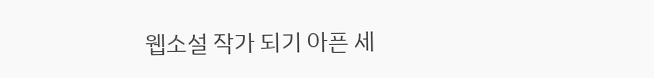웹소설 작가 되기 아픈 세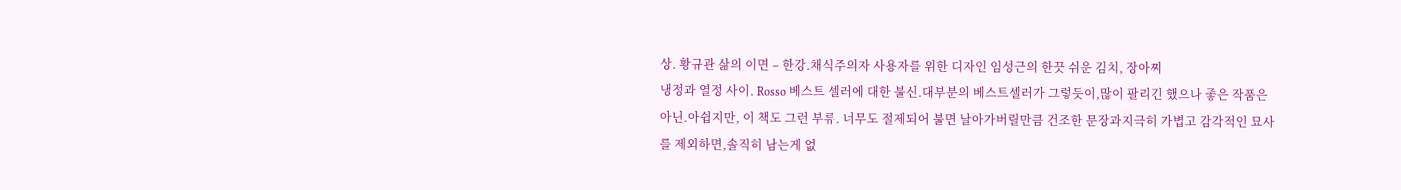상. 황규관 삶의 이면 – 한강.채식주의자 사용자를 위한 디자인 임성근의 한끗 쉬운 김치, 장아찌
냉정과 열정 사이. Rosso 베스트 셀러에 대한 불신.대부분의 베스트셀러가 그렇듯이,많이 팔리긴 했으나 좋은 작품은 아닌.아쉽지만, 이 책도 그런 부류. 너무도 절제되어 불면 날아가버릴만큼 건조한 문장과지극히 가볍고 감각적인 묘사를 제외하면,솔직히 남는게 없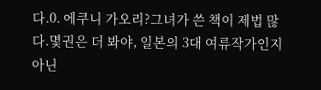다.0. 에쿠니 가오리?그녀가 쓴 책이 제법 많다.몇권은 더 봐야, 일본의 3대 여류작가인지 아닌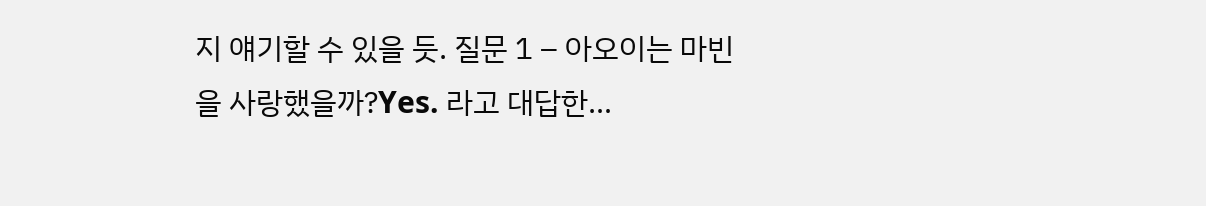지 얘기할 수 있을 듯. 질문 1 – 아오이는 마빈을 사랑했을까?Yes. 라고 대답한…